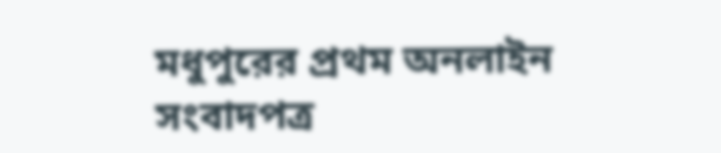মধুপুরের প্রথম অনলাইন সংবাদপত্র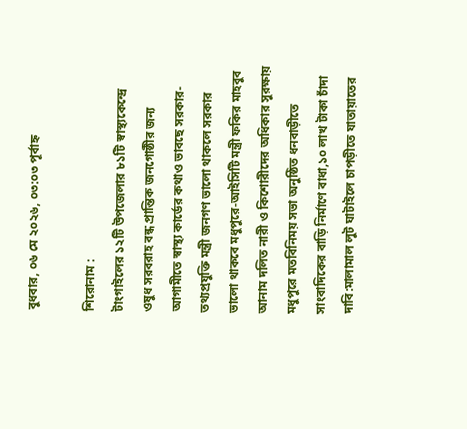বুধবার, ০৬ মে ২০২৬, ০৩:০৩ পূর্বাহ্ন

শিরোনাম :
টাংগাইলের ১২টি উপজেলার ৮১টি স্বাস্থ্যকেন্দ্রে ওষুধ সরবরাহ বন্ধ প্রান্তিক জনগোষ্ঠীর জন্য আগামীতে স্বাস্থ্য কার্ডের কথাও ভাবছে সরকার-তথ্যপ্রযুক্তি মন্ত্রী জনগণ ভালো থাকলে সরকার ভালো থাকবে মধুপুরে-আইসিটি মন্ত্রী ফকির মাহবুব আনাম দলিত নারী ও কিশোরীদের অধিকার সুরক্ষায় মধুপুরে মতবিনিময় সভা অনুষ্ঠিত ধনবাড়ীতে সাংবাদিকের বাড়ি নির্মাণে বাধা,১০ লাখ টাকা চাঁদা দাবি:মালামাল লুট ঘাটাইলে চাপড়ীতে যাতায়াতের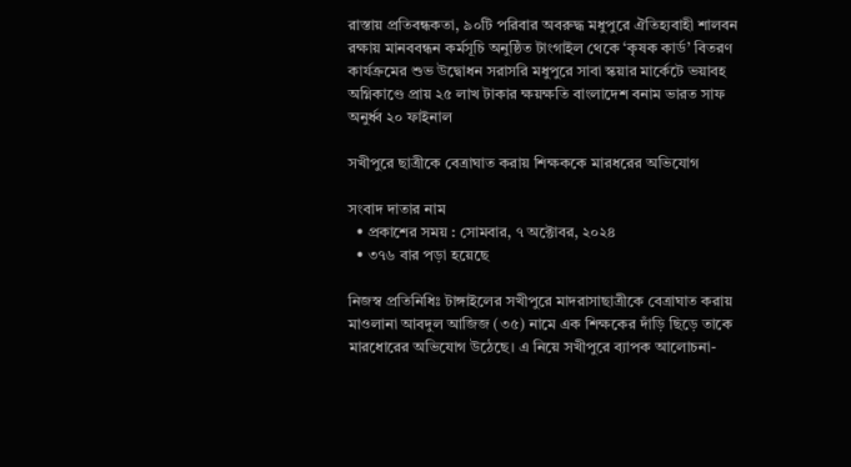রাস্তায় প্রতিবন্ধকতা, ৯০টি পরিবার অবরুদ্ধ মধুপুরে ঐতিহ্যবাহী শালবন রক্ষায় মানববন্ধন কর্মসূচি অনুষ্ঠিত টাংগাইল থেকে ‘কৃষক কার্ড’ বিতরণ কার্যক্রমের শুভ উদ্বোধন সরাসরি মধুপুরে সাবা স্কয়ার মার্কেটে ভয়াবহ অগ্নিকাণ্ডে প্রায় ২৫ লাখ টাকার ক্ষয়ক্ষতি বাংলাদেশ বনাম ভারত সাফ অনুর্ধ্ব ২০ ফাইনাল

সখীপুরে ছাত্রীকে বেত্রাঘাত করায় শিক্ষককে মারধরের অভিযোগ

সংবাদ দাতার নাম
  • প্রকাশের সময় : সোমবার, ৭ অক্টোবর, ২০২৪
  • ৩৭৬ বার পড়া হয়েছে

নিজস্ব প্রতিনিধিঃ টাঙ্গাইলের সখীপুরে মাদরাসাছাত্রীকে বেত্রাঘাত করায় মাওলানা আবদুল আজিজ (৩৫) নামে এক শিক্ষকের দাঁড়ি ছিড়ে তাকে মারধোরের অভিযোগ উঠেছে। এ নিয়ে সখীপুরে ব্যাপক আলোচনা-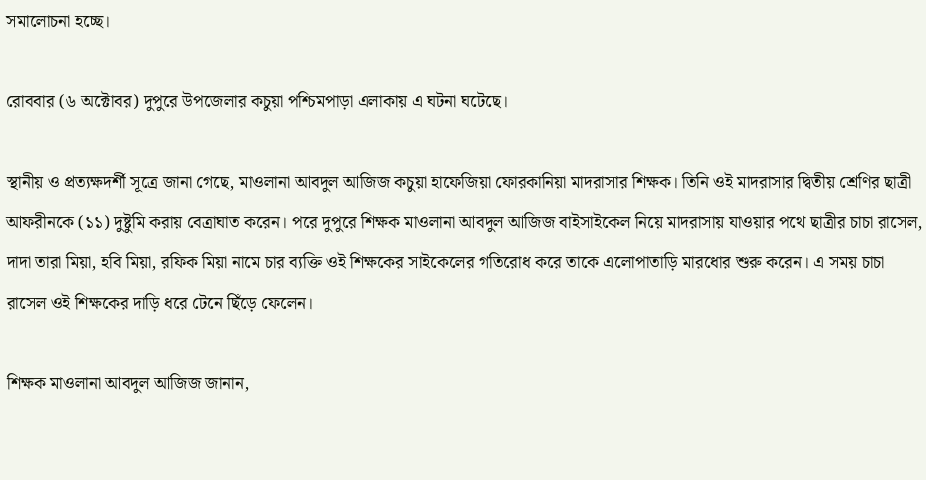সমালোচনা হচ্ছে।

রোববার (৬ অক্টোবর) দুপুরে উপজেলার কচুয়া পশ্চিমপাড়া এলাকায় এ ঘটনা ঘটেছে।

স্থানীয় ও প্রত্যক্ষদর্শী সূত্রে জানা গেছে, মাওলানা আবদুল আজিজ কচুয়া হাফেজিয়া ফোরকানিয়া মাদরাসার শিক্ষক। তিনি ওই মাদরাসার দ্বিতীয় শ্রেণির ছাত্রী আফরীনকে (১১) দুষ্টুমি করায় বেত্রাঘাত করেন। পরে দুপুরে শিক্ষক মাওলানা আবদুল আজিজ বাইসাইকেল নিয়ে মাদরাসায় যাওয়ার পথে ছাত্রীর চাচা রাসেল, দাদা তারা মিয়া, হবি মিয়া, রফিক মিয়া নামে চার ব্যক্তি ওই শিক্ষকের সাইকেলের গতিরোধ করে তাকে এলোপাতাড়ি মারধোর শুরু করেন। এ সময় চাচা রাসেল ওই শিক্ষকের দাড়ি ধরে টেনে ছিঁড়ে ফেলেন।

শিক্ষক মাওলানা আবদুল আজিজ জানান,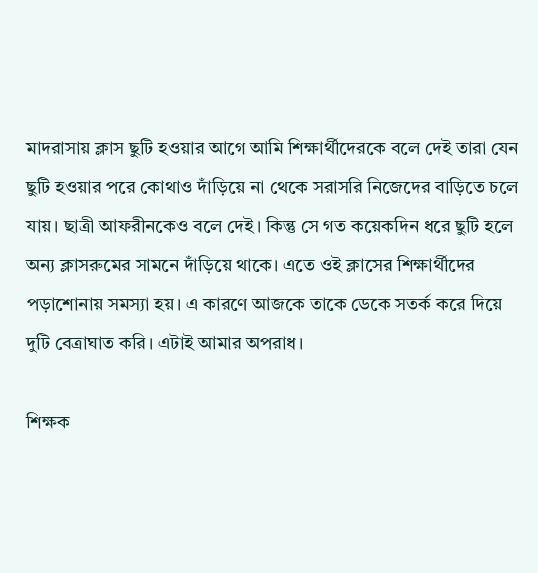মাদরাসায় ক্লাস ছুটি হওয়ার আগে আমি শিক্ষার্থীদেরকে বলে দেই তারা যেন ছুটি হওয়ার পরে কোথাও দাঁড়িয়ে না থেকে সরাসরি নিজেদের বাড়িতে চলে যায়। ছাত্রী আফরীনকেও বলে দেই। কিন্তু সে গত কয়েকদিন ধরে ছুটি হলে অন্য ক্লাসরুমের সামনে দাঁড়িয়ে থাকে। এতে ওই ক্লাসের শিক্ষার্থীদের পড়াশোনায় সমস্যা হয়। এ কারণে আজকে তাকে ডেকে সতর্ক করে দিয়ে দুটি বেত্রাঘাত করি। এটাই আমার অপরাধ।

শিক্ষক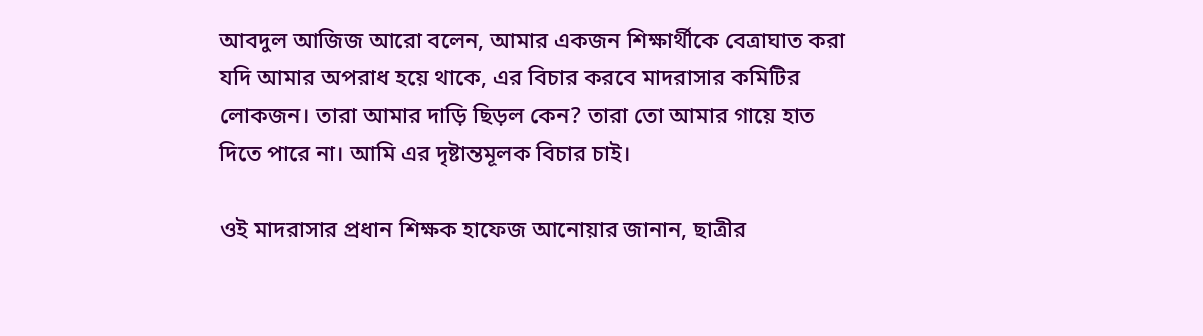আবদুল আজিজ আরো বলেন, আমার একজন শিক্ষার্থীকে বেত্রাঘাত করা যদি আমার অপরাধ হয়ে থাকে, এর বিচার করবে মাদরাসার কমিটির লোকজন। তারা আমার দাড়ি ছিড়ল কেন? তারা তো আমার গায়ে হাত দিতে পারে না। আমি এর দৃষ্টান্তমূলক বিচার চাই।

ওই মাদরাসার প্রধান শিক্ষক হাফেজ আনোয়ার জানান, ছাত্রীর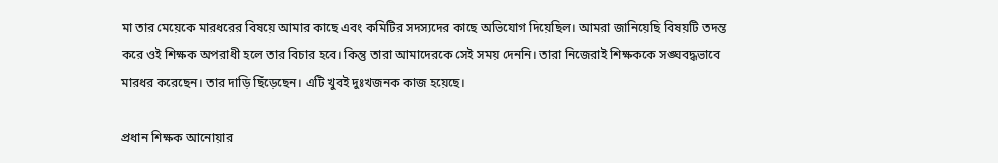মা তার মেয়েকে মারধরের বিষয়ে আমার কাছে এবং কমিটির সদস্যদের কাছে অভিযোগ দিয়েছিল। আমরা জানিয়েছি বিষয়টি তদন্ত করে ওই শিক্ষক অপরাধী হলে তার বিচার হবে। কিন্তু তারা আমাদেরকে সেই সময় দেননি। তারা নিজেরাই শিক্ষককে সঙ্ঘবদ্ধভাবে মারধর করেছেন। তার দাড়ি ছিঁড়েছেন। এটি খুবই দুঃখজনক কাজ হয়েছে।

প্রধান শিক্ষক আনোয়ার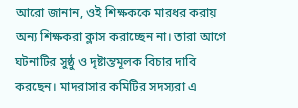আরো জানান, ওই শিক্ষককে মারধর করায় অন্য শিক্ষকরা ক্লাস করাচ্ছেন না। তারা আগে ঘটনাটির সুষ্ঠু ও দৃষ্টান্তমূলক বিচার দাবি করছেন। মাদরাসার কমিটির সদস্যরা এ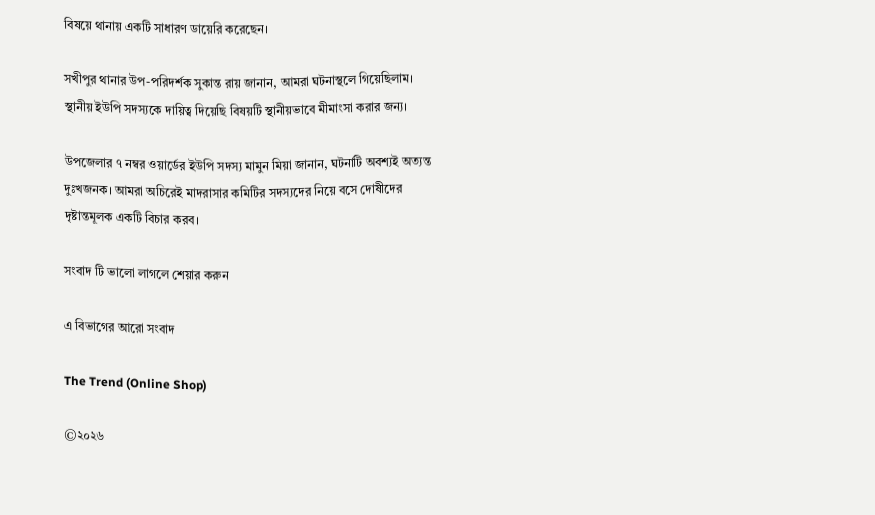বিষয়ে থানায় একটি সাধারণ ডায়েরি করেছেন।

সখীপুর থানার উপ-পরিদর্শক সুকান্ত রায় জানান, আমরা ঘটনাস্থলে গিয়েছিলাম। স্থানীয় ইউপি সদস্যকে দায়িত্ব দিয়েছি বিষয়টি স্থানীয়ভাবে মীমাংসা করার জন্য।

উপজেলার ৭ নম্বর ওয়ার্ডের ইউপি সদস্য মামুন মিয়া জানান, ঘটনাটি অবশ্যই অত্যন্ত দুঃখজনক। আমরা অচিরেই মাদরাসার কমিটির সদস্যদের নিয়ে বসে দোষীদের দৃষ্টান্তমূলক একটি বিচার করব।

সংবাদ টি ভালো লাগলে শেয়ার করুন

এ বিভাগের আরো সংবাদ

The Trend (Online Shop)

©২০২৬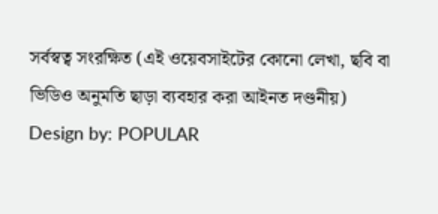সর্বস্বত্ব সংরক্ষিত (এই ওয়েবসাইটের কোনো লেখা, ছবি বা ভিডিও অনুমতি ছাড়া ব্যবহার করা আইনত দণ্ডনীয়)
Design by: POPULAR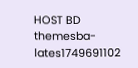HOST BD
themesba-lates1749691102